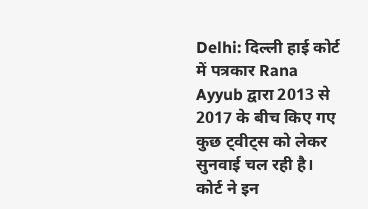Delhi: दिल्ली हाई कोर्ट में पत्रकार Rana Ayyub द्वारा 2013 से 2017 के बीच किए गए कुछ ट्वीट्स को लेकर सुनवाई चल रही है। कोर्ट ने इन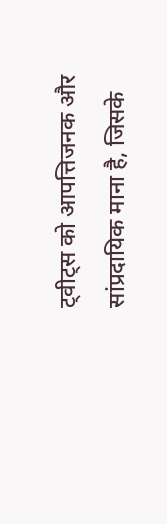ट्वीट्स को आपत्तिजनक और सांप्रदायिक माना है, जिसके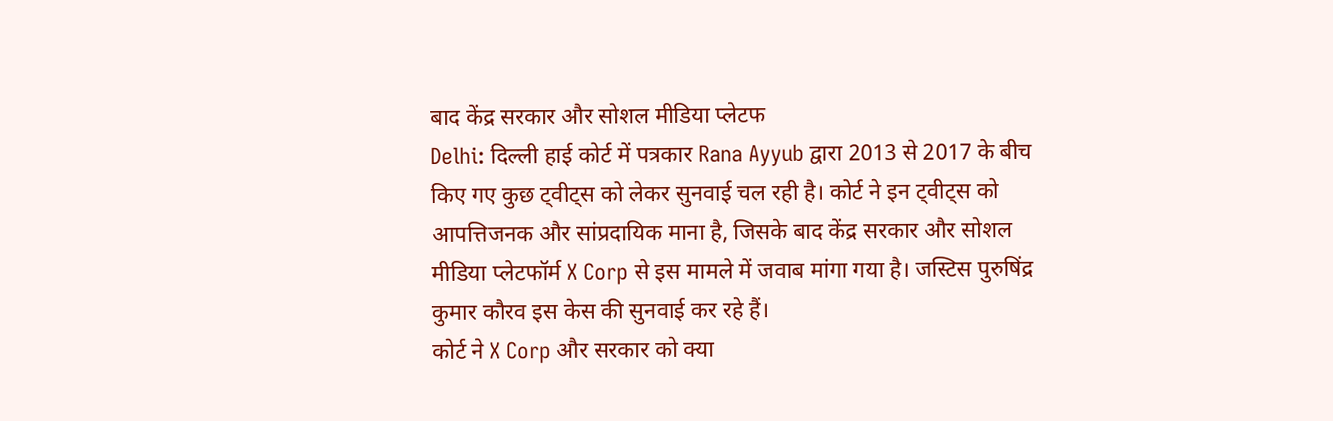बाद केंद्र सरकार और सोशल मीडिया प्लेटफ
Delhi: दिल्ली हाई कोर्ट में पत्रकार Rana Ayyub द्वारा 2013 से 2017 के बीच किए गए कुछ ट्वीट्स को लेकर सुनवाई चल रही है। कोर्ट ने इन ट्वीट्स को आपत्तिजनक और सांप्रदायिक माना है, जिसके बाद केंद्र सरकार और सोशल मीडिया प्लेटफॉर्म X Corp से इस मामले में जवाब मांगा गया है। जस्टिस पुरुषिंद्र कुमार कौरव इस केस की सुनवाई कर रहे हैं।
कोर्ट ने X Corp और सरकार को क्या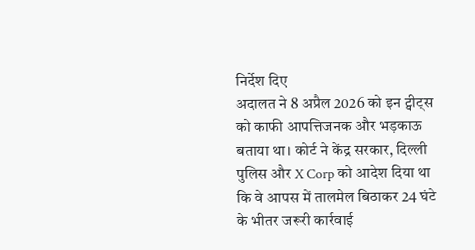निर्देश दिए
अदालत ने 8 अप्रैल 2026 को इन ट्वीट्स को काफी आपत्तिजनक और भड़काऊ बताया था। कोर्ट ने केंद्र सरकार, दिल्ली पुलिस और X Corp को आदेश दिया था कि वे आपस में तालमेल बिठाकर 24 घंटे के भीतर जरूरी कार्रवाई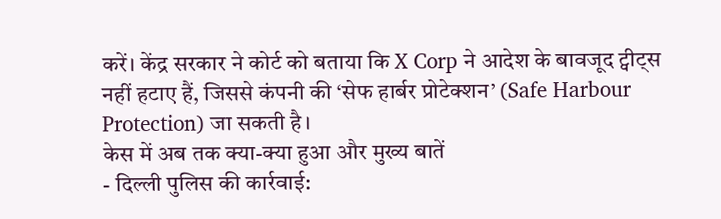करें। केंद्र सरकार ने कोर्ट को बताया कि X Corp ने आदेश के बावजूद ट्वीट्स नहीं हटाए हैं, जिससे कंपनी की ‘सेफ हार्बर प्रोटेक्शन’ (Safe Harbour Protection) जा सकती है।
केस में अब तक क्या-क्या हुआ और मुख्य बातें
- दिल्ली पुलिस की कार्रवाई: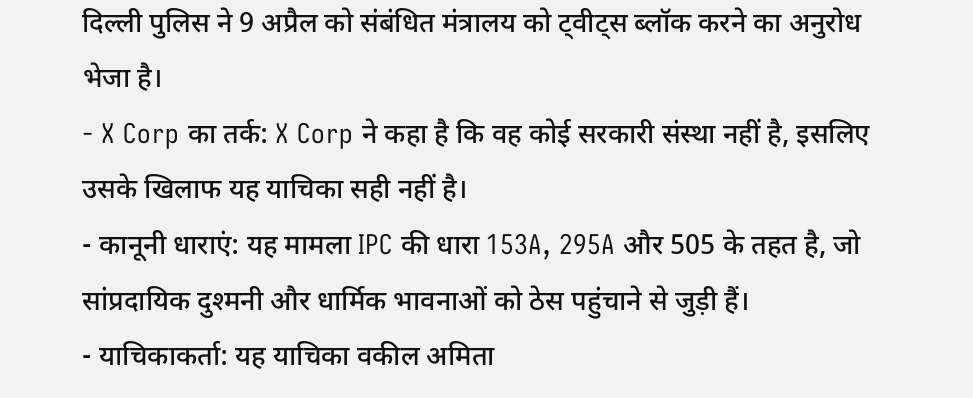दिल्ली पुलिस ने 9 अप्रैल को संबंधित मंत्रालय को ट्वीट्स ब्लॉक करने का अनुरोध भेजा है।
- X Corp का तर्क: X Corp ने कहा है कि वह कोई सरकारी संस्था नहीं है, इसलिए उसके खिलाफ यह याचिका सही नहीं है।
- कानूनी धाराएं: यह मामला IPC की धारा 153A, 295A और 505 के तहत है, जो सांप्रदायिक दुश्मनी और धार्मिक भावनाओं को ठेस पहुंचाने से जुड़ी हैं।
- याचिकाकर्ता: यह याचिका वकील अमिता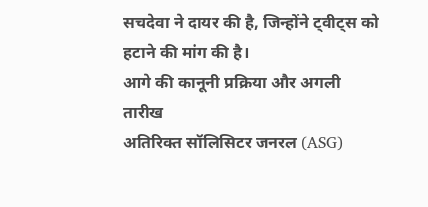सचदेवा ने दायर की है, जिन्होंने ट्वीट्स को हटाने की मांग की है।
आगे की कानूनी प्रक्रिया और अगली तारीख
अतिरिक्त सॉलिसिटर जनरल (ASG)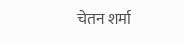चेतन शर्मा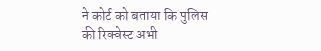ने कोर्ट को बताया कि पुलिस की रिक्वेस्ट अभी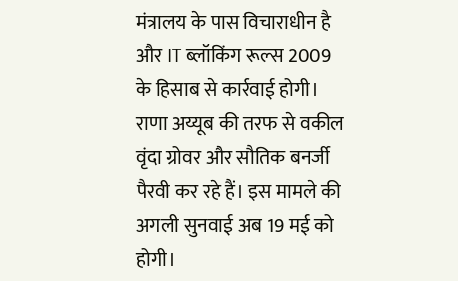मंत्रालय के पास विचाराधीन है और IT ब्लॉकिंग रूल्स 2009 के हिसाब से कार्रवाई होगी। राणा अय्यूब की तरफ से वकील वृंदा ग्रोवर और सौतिक बनर्जी पैरवी कर रहे हैं। इस मामले की अगली सुनवाई अब 19 मई को होगी।